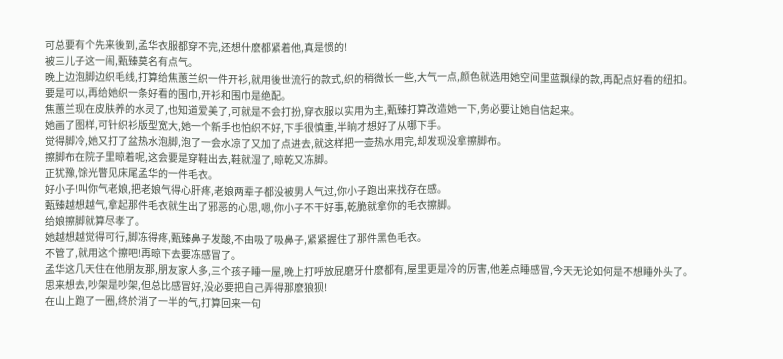可总要有个先来後到,孟华衣服都穿不完,还想什麽都紧着他,真是惯的!
被三儿子这一闹,甄臻莫名有点气。
晚上边泡脚边织毛线,打算给焦蕙兰织一件开衫,就用後世流行的款式,织的稍微长一些,大气一点,颜色就选用她空间里蓝飘绿的款,再配点好看的纽扣。
要是可以,再给她织一条好看的围巾,开衫和围巾是绝配。
焦蕙兰现在皮肤养的水灵了,也知道爱美了,可就是不会打扮,穿衣服以实用为主,甄臻打算改造她一下,务必要让她自信起来。
她画了图样,可针织衫版型宽大,她一个新手也怕织不好,下手很慎重,半晌才想好了从哪下手。
觉得脚冷,她又打了盆热水泡脚,泡了一会水凉了又加了点进去,就这样把一壶热水用完,却发现没拿擦脚布。
擦脚布在院子里晾着呢,这会要是穿鞋出去,鞋就湿了,晾乾又冻脚。
正犹豫,馀光瞥见床尾孟华的一件毛衣。
好小子!叫你气老娘,把老娘气得心肝疼,老娘两辈子都没被男人气过,你小子跑出来找存在感。
甄臻越想越气,拿起那件毛衣就生出了邪恶的心思,嗯,你小子不干好事,乾脆就拿你的毛衣擦脚。
给娘擦脚就算尽孝了。
她越想越觉得可行,脚冻得疼,甄臻鼻子发酸,不由吸了吸鼻子,紧紧握住了那件黑色毛衣。
不管了,就用这个擦吧!再晾下去要冻感冒了。
孟华这几天住在他朋友那,朋友家人多,三个孩子睡一屋,晚上打呼放屁磨牙什麽都有,屋里更是冷的厉害,他差点睡感冒,今天无论如何是不想睡外头了。
思来想去,吵架是吵架,但总比感冒好,没必要把自己弄得那麽狼狈!
在山上跑了一圈,终於消了一半的气,打算回来一句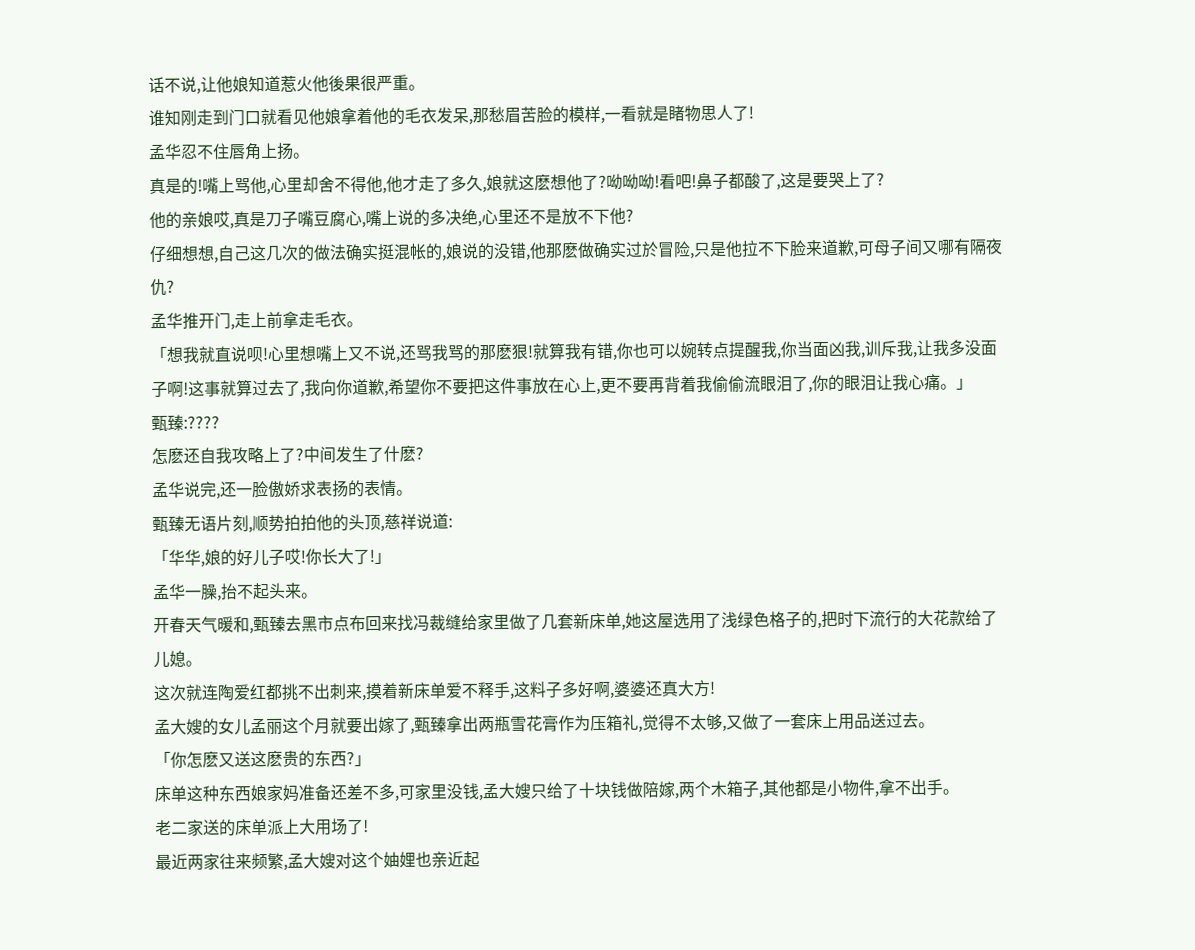话不说,让他娘知道惹火他後果很严重。
谁知刚走到门口就看见他娘拿着他的毛衣发呆,那愁眉苦脸的模样,一看就是睹物思人了!
孟华忍不住唇角上扬。
真是的!嘴上骂他,心里却舍不得他,他才走了多久,娘就这麽想他了?呦呦呦!看吧!鼻子都酸了,这是要哭上了?
他的亲娘哎,真是刀子嘴豆腐心,嘴上说的多决绝,心里还不是放不下他?
仔细想想,自己这几次的做法确实挺混帐的,娘说的没错,他那麽做确实过於冒险,只是他拉不下脸来道歉,可母子间又哪有隔夜仇?
孟华推开门,走上前拿走毛衣。
「想我就直说呗!心里想嘴上又不说,还骂我骂的那麽狠!就算我有错,你也可以婉转点提醒我,你当面凶我,训斥我,让我多没面子啊!这事就算过去了,我向你道歉,希望你不要把这件事放在心上,更不要再背着我偷偷流眼泪了,你的眼泪让我心痛。」
甄臻:????
怎麽还自我攻略上了?中间发生了什麽?
孟华说完,还一脸傲娇求表扬的表情。
甄臻无语片刻,顺势拍拍他的头顶,慈祥说道:
「华华,娘的好儿子哎!你长大了!」
孟华一臊,抬不起头来。
开春天气暖和,甄臻去黑市点布回来找冯裁缝给家里做了几套新床单,她这屋选用了浅绿色格子的,把时下流行的大花款给了儿媳。
这次就连陶爱红都挑不出刺来,摸着新床单爱不释手,这料子多好啊,婆婆还真大方!
孟大嫂的女儿孟丽这个月就要出嫁了,甄臻拿出两瓶雪花膏作为压箱礼,觉得不太够,又做了一套床上用品送过去。
「你怎麽又送这麽贵的东西?」
床单这种东西娘家妈准备还差不多,可家里没钱,孟大嫂只给了十块钱做陪嫁,两个木箱子,其他都是小物件,拿不出手。
老二家送的床单派上大用场了!
最近两家往来频繁,孟大嫂对这个妯娌也亲近起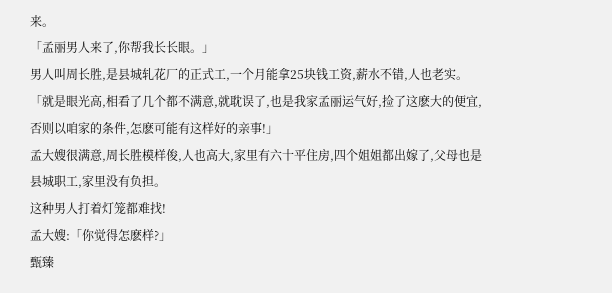来。
「孟丽男人来了,你帮我长长眼。」
男人叫周长胜,是县城轧花厂的正式工,一个月能拿25块钱工资,薪水不错,人也老实。
「就是眼光高,相看了几个都不满意,就耽误了,也是我家孟丽运气好,捡了这麽大的便宜,否则以咱家的条件,怎麽可能有这样好的亲事!」
孟大嫂很满意,周长胜模样俊,人也高大,家里有六十平住房,四个姐姐都出嫁了,父母也是县城职工,家里没有负担。
这种男人打着灯笼都难找!
孟大嫂:「你觉得怎麽样?」
甄臻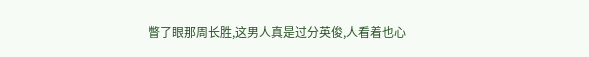瞥了眼那周长胜,这男人真是过分英俊,人看着也心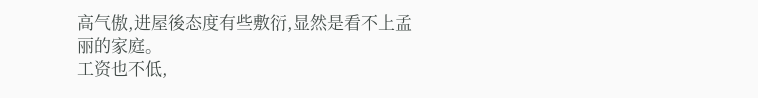高气傲,进屋後态度有些敷衍,显然是看不上孟丽的家庭。
工资也不低,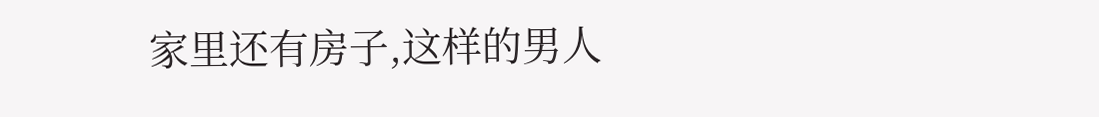家里还有房子,这样的男人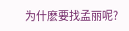为什麽要找孟丽呢?